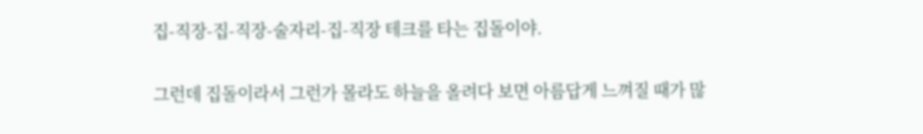집-직장-집-직장-술자리-집-직장 테크를 타는 집돌이야.


그런데 집돌이라서 그런가 몰라도 하늘을 올려다 보면 아름답게 느껴질 때가 많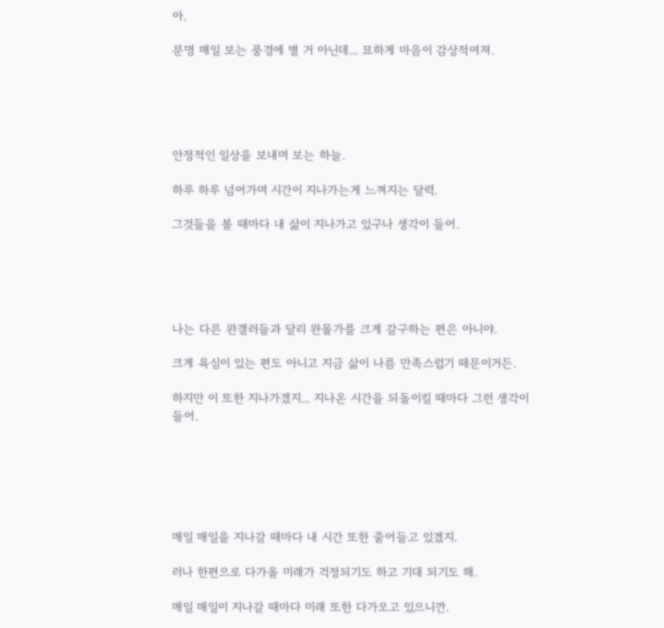아.

분명 매일 보는 풍경에 별 거 아닌데... 묘하게 마음이 감상적여져.





안정적인 일상을 보내며 보는 하늘.

하루 하루 넘어가며 시간이 지나가는게 느껴지는 달력.

그것들을 볼 때마다 내 삶이 지나가고 있구나 생각이 들어.





나는 다른 완갤러들과 달리 완몰가를 크게 갈구하는 편은 아니야.

크게 욕심이 있는 편도 아니고 지금 삶이 나름 만족스럽기 때문이거든.

하지만 이 또한 지나가겠지... 지나온 시간을 되돌이킬 때마다 그런 생각이 들어.






매일 매일을 지나갈 때마다 내 시간 또한 줄어들고 있겠지.

러나 한편으로 다가올 미래가 걱정되기도 하고 기대 되기도 해.

매일 매일이 지나갈 때마다 미래 또한 다가오고 있으니깐.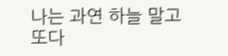나는 과연 하늘 말고 또다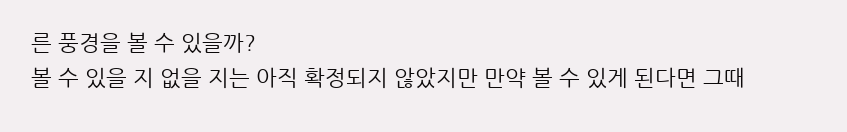른 풍경을 볼 수 있을까?
볼 수 있을 지 없을 지는 아직 확정되지 않았지만 만약 볼 수 있게 된다면 그때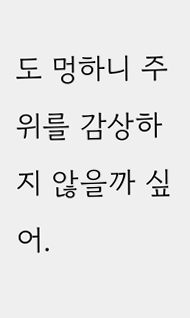도 멍하니 주위를 감상하지 않을까 싶어.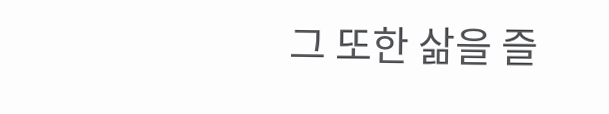그 또한 삶을 즐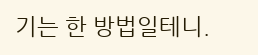기는 한 방법일테니.